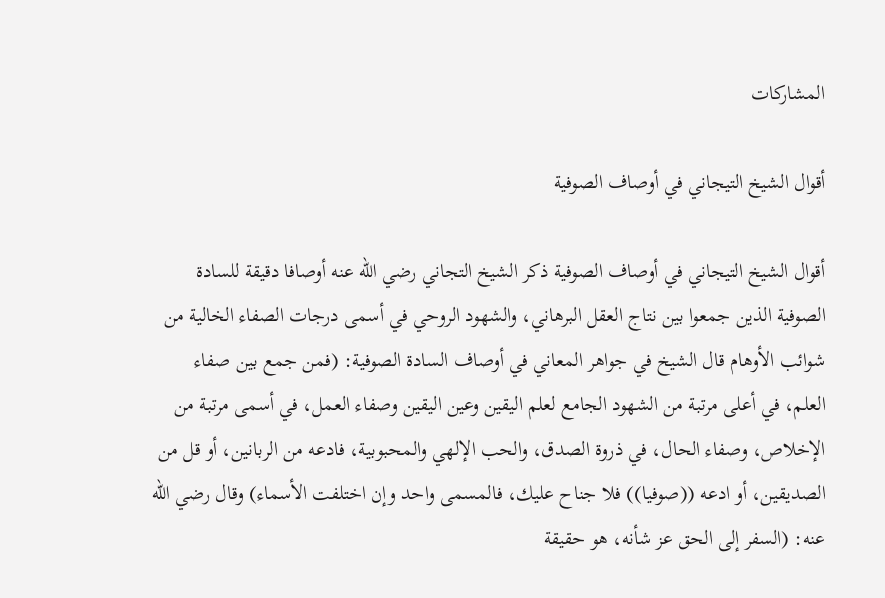المشاركات

أقوال الشيخ التيجاني في أوصاف الصوفية

أقوال الشيخ التيجاني في أوصاف الصوفية ذكر الشيخ التجاني رضي الله عنه أوصافا دقيقة للسادة الصوفية الذين جمعوا بين نتاج العقل البرهاني، والشهود الروحي في أسمى درجات الصفاء الخالية من شوائب الأوهام قال الشيخ في جواهر المعاني في أوصاف السادة الصوفية: (فمن جمع بين صفاء العلم، في أعلى مرتبة من الشهود الجامع لعلم اليقين وعين اليقين وصفاء العمل، في أسمى مرتبة من الإخلاص، وصفاء الحال، في ذروة الصدق، والحب الإلهي والمحبوبية، فادعه من الربانين، أو قل من الصديقين، أو ادعه ((صوفيا)) فلا جناح عليك، فالمسمى واحد وإن اختلفت الأسماء) وقال رضي الله عنه: (السفر إلى الحق عز شأنه، هو حقيقة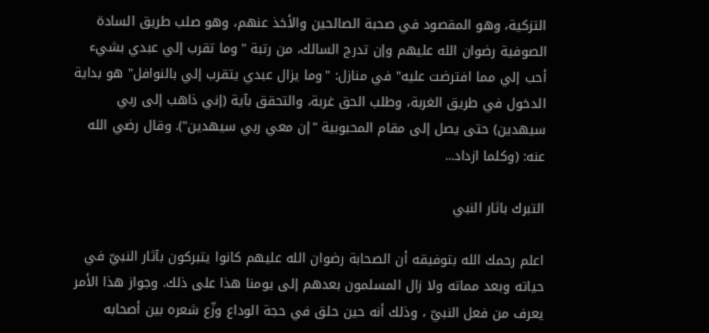التزكية، وهو المقصود في صحبة الصالحين والأخذ عنهم، وهو صلب طريق السادة الصوفية رضوان الله عليهم وإن تدرج السالك، من رتبة "وما تقرب إلي عبدي بشيء أحب إلي مما افترضت عليه" في منازل: "وما يزال عبدي يتقرب إلي بالنوافل" هو بداية الدخول في طريق الغربة، وطلب الحق غربة، والتحقق بآية (إني ذاهب إلى ربي سيهدين) حتى يصل إلى مقام المحبوبية "إن معي ربي سيهدين"). وقال رضي الله عنه: (وكلما ازداد...

التبرك باثار النبي

اعلم رحمك الله بتوفيقه أن الصحابة رضوان الله عليهم كانوا يتبركون بآثار النبيّ في حياته وبعد مماته ولا زال المسلمون بعدهم إلى يومنا هذا على ذلك. وجواز هذا الأمر يعرف من فعل النبيّ ، وذلك أنه حين حلق في حجة الوداع وزّع شعره بين أصحابه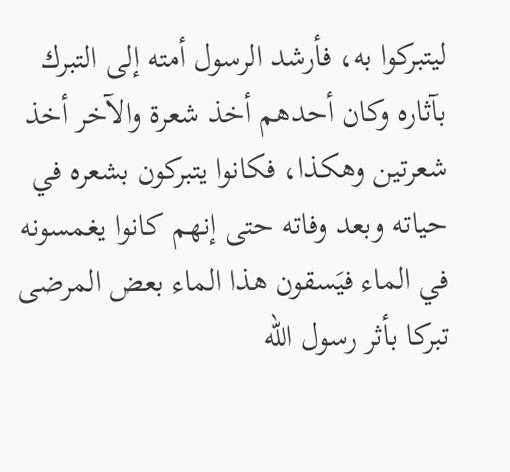ليتبركوا به، فأرشد الرسول أمته إلى التبرك بآثاره وكان أحدهم أخذ شعرة والآخر أخذ شعرتين وهكذا، فكانوا يتبركون بشعره في حياته وبعد وفاته حتى إنهم كانوا يغمسونه في الماء فيَسقون هذا الماء بعض المرضى تبركا بأثر رسول الله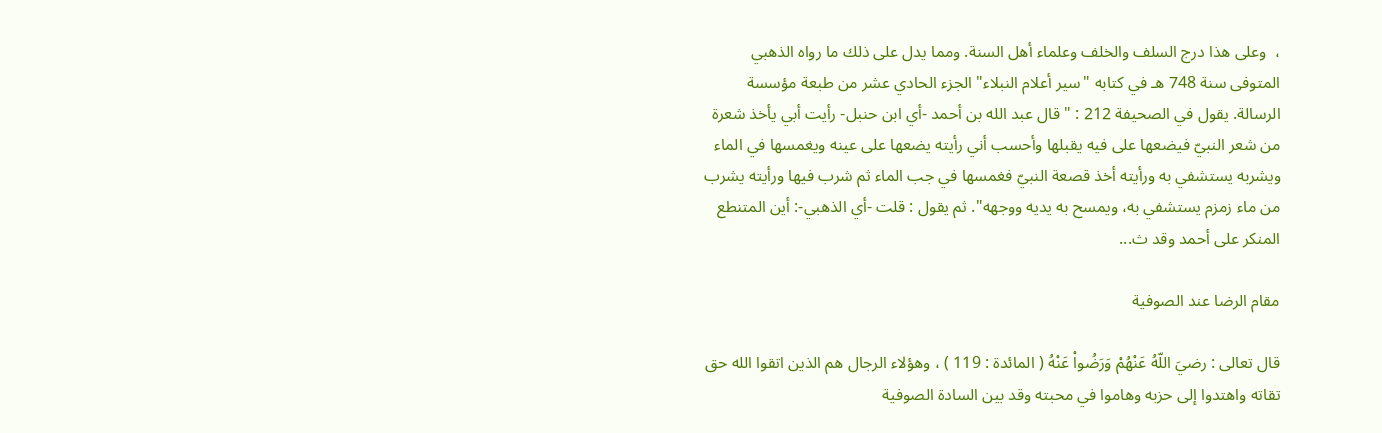،  وعلى هذا درج السلف والخلف وعلماء أهل السنة. ومما يدل على ذلك ما رواه الذهبي المتوفى سنة 748 هـ في كتابه "سير أعلام النبلاء" الجزء الحادي عشر من طبعة مؤسسة الرسالة. يقول في الصحيفة 212 : "قال عبد الله بن أحمد -أي ابن حنبل- رأيت أبي يأخذ شعرة من شعر النبيّ فيضعها على فيه يقبلها وأحسب أني رأيته يضعها على عينه ويغمسها في الماء ويشربه يستشفي به ورأيته أخذ قصعة النبيّ فغمسها في جب الماء ثم شرب فيها ورأيته يشرب من ماء زمزم يستشفي به، ويمسح به يديه ووجهه". ثم يقول : قلت -أي الذهبي-: أين المتنطع المنكر على أحمد وقد ث...

مقام الرضا عند الصوفية

قال تعالى : رضيَ اللّهُ عَنْهُمْ وَرَضُواْ عَنْهُ ( المائدة : 119 ) ، وهؤلاء الرجال هم الذين اتقوا الله حق تقاته واهتدوا إلى حزبه وهاموا في محبته وقد بين السادة الصوفية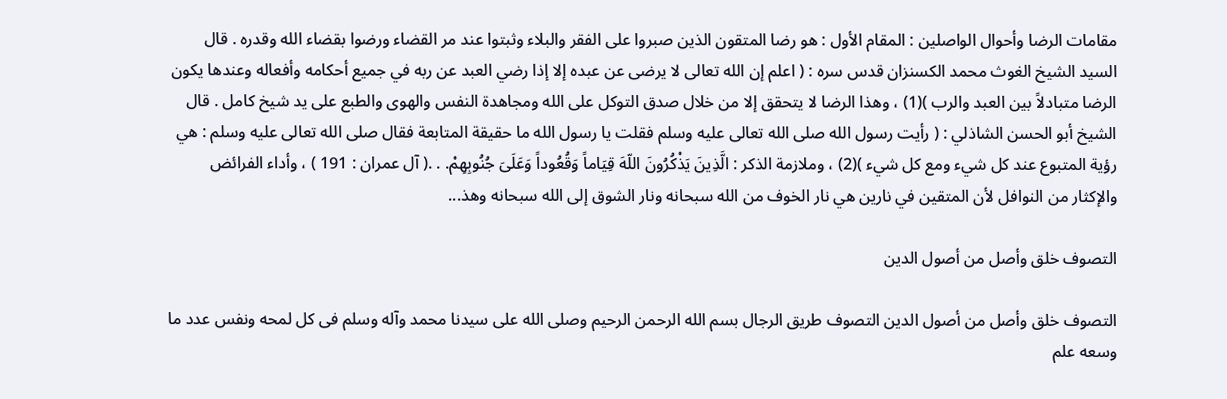مقامات الرضا وأحوال الواصلين : المقام الأول : هو رضا المتقون الذين صبروا على الفقر والبلاء وثبتوا عند مر القضاء ورضوا بقضاء الله وقدره . قال السيد الشيخ الغوث محمد الكسنزان قدس سره : ( اعلم إن الله تعالى لا يرضى عن عبده إلا إذا رضي العبد عن ربه في جميع أحكامه وأفعاله وعندها يكون الرضا متبادلاً بين العبد والرب )(1) ، وهذا الرضا لا يتحقق إلا من خلال صدق التوكل على الله ومجاهدة النفس والهوى والطبع على يد شيخ كامل . قال الشيخ أبو الحسن الشاذلي : ( رأيت رسول الله صلى الله تعالى عليه وسلم فقلت يا رسول الله ما حقيقة المتابعة فقال صلى الله تعالى عليه وسلم : هي رؤية المتبوع عند كل شيء ومع كل شيء )(2) ، وملازمة الذكر : الَّذِينَ يَذْكُرُونَ اللّهَ قِيَاماً وَقُعُوداً وَعَلَىَ جُنُوبِهِمْ. . .( آل عمران : 191 ) ، وأداء الفرائض والإكثار من النوافل لأن المتقين في نارين هي نار الخوف من الله سبحانه ونار الشوق إلى الله سبحانه وهذ...

التصوف خلق وأصل من أصول الدين

التصوف خلق وأصل من أصول الدين التصوف طريق الرجال بسم الله الرحمن الرحيم وصلى الله على سيدنا محمد وآله وسلم فى كل لمحه ونفس عدد ما وسعه علم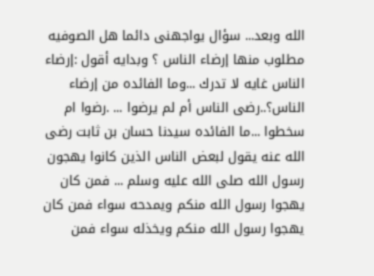الله وبعد... سؤال يواجهنى دائما هل الصوفيه مطلوب منها إرضاء الناس ؟ وبدايه أقول :إرضاء الناس غايه لا تدرك ...وما الفائده من إرضاء الناس؟..رضى الناس أم لم يرضوا ... .رضوا ام سخطوا ...ما الفائده سيدنا حسان بن ثابت رضى الله عنه يقول لبعض الناس الذين كانوا يهجون رسول الله صلى الله عليه وسلم ... فمن كان يهجوا رسول الله منكم ويمدحه سواء فمن كان يهجوا رسول الله منكم ويخذله سواء فمن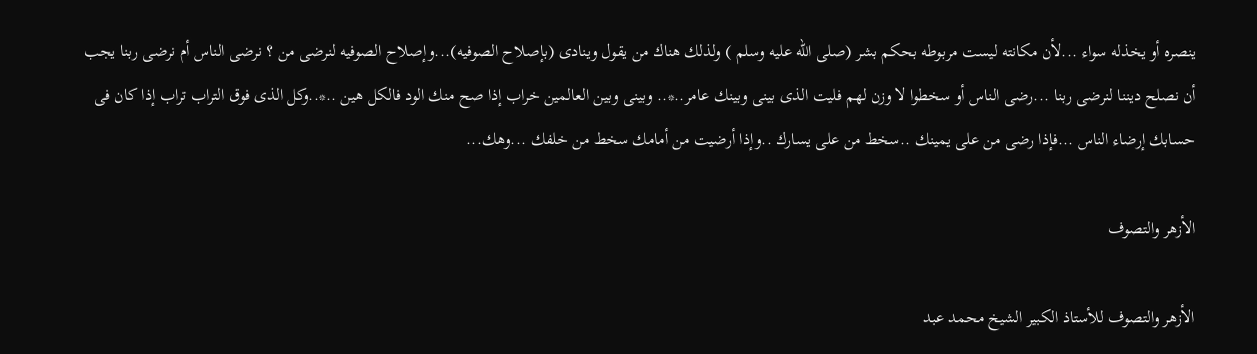ينصره أو يخذله سواء ...لأن مكانته ليست مربوطه بحكم بشر (صلى الله عليه وسلم ) ولذلك هناك من يقول وينادى (بإصلاح الصوفيه)...وإصلاح الصوفيه لنرضى من ؟ نرضى الناس أم نرضى ربنا يجب أن نصلح ديننا لنرضى ربنا ...رضى الناس أو سخطوا لا وزن لهم فليت الذى بينى وبينك عامر..*.. وبينى وبين العالمين خراب إذا صح منك الود فالكل هين ..*..وكل الذى فوق التراب تراب إذا كان فى حسابك إرضاء الناس ...فإذا رضى من على يمينك ..سخط من على يسارك ..وإذا أرضيت من أمامك سخط من خلفك ...وهك...

الأزهر والتصوف

الأزهر والتصوف للأستاذ الكبير الشيخ محمد عبد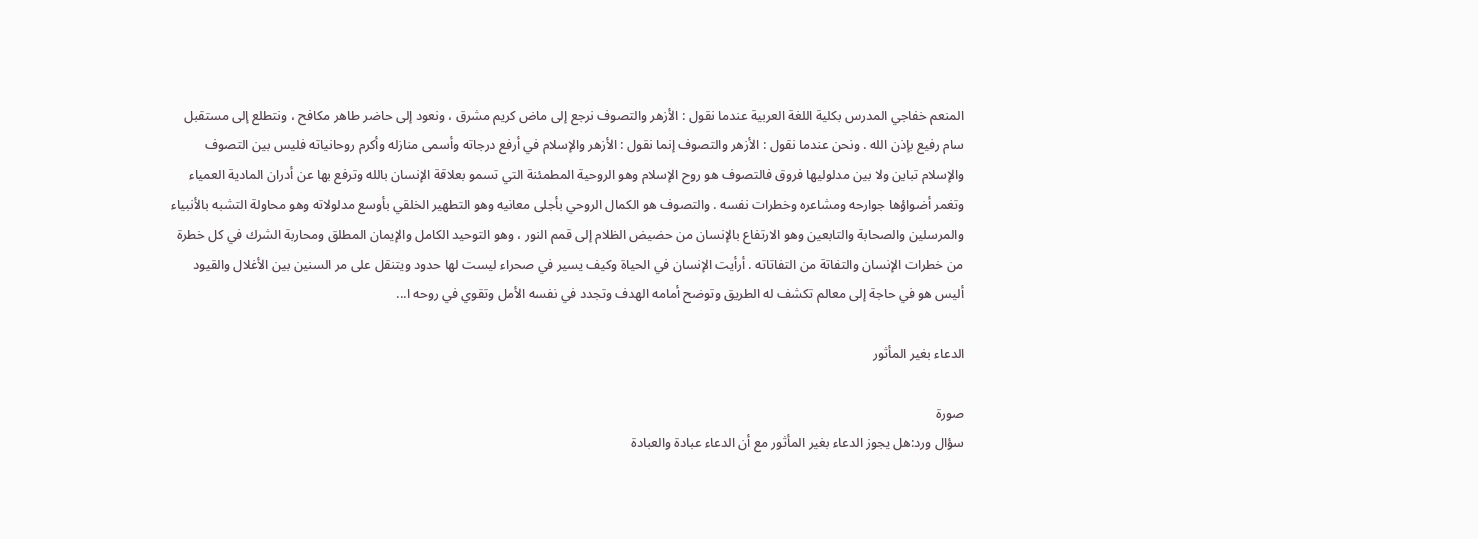المنعم خفاجي المدرس بكلية اللغة العربية عندما نقول : الأزهر والتصوف نرجع إلى ماض كريم مشرق ، ونعود إلى حاضر طاهر مكافح ، ونتطلع إلى مستقبل سام رفيع بإذن الله . ونحن عندما نقول : الأزهر والتصوف إنما نقول : الأزهر والإسلام في أرفع درجاته وأسمى منازله وأكرم روحانياته فليس بين التصوف والإسلام تباين ولا بين مدلوليها فروق فالتصوف هو روح الإسلام وهو الروحية المطمئنة التي تسمو بعلاقة الإنسان بالله وترفع بها عن أدران المادية العمياء وتغمر أضواؤها جوارحه ومشاعره وخطرات نفسه . والتصوف هو الكمال الروحي بأجلى معانيه وهو التطهير الخلقي بأوسع مدلولاته وهو محاولة التشبه بالأنبياء والمرسلين والصحابة والتابعين وهو الارتفاع بالإنسان من حضيض الظلام إلى قمم النور ، وهو التوحيد الكامل والإيمان المطلق ومحاربة الشرك في كل خطرة من خطرات الإنسان والتفاتة من التفاتاته . أرأيت الإنسان في الحياة وكيف يسير في صحراء ليست لها حدود ويتنقل على مر السنين بين الأغلال والقيود أليس هو في حاجة إلى معالم تكشف له الطريق وتوضح أمامه الهدف وتجدد في نفسه الأمل وتقوي في روحه ا...

الدعاء بغير المأثور

صورة
سؤال ورد:هل يجوز الدعاء بغير المأثور مع أن الدعاء عبادة والعبادة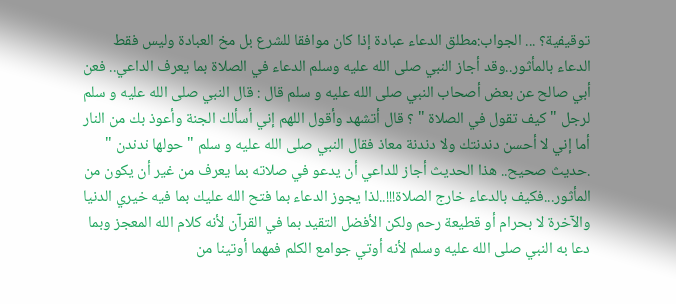توقيفية؟ ... الجواب:مطلق الدعاء عبادة إذا كان موافقا للشرع بل مخ العبادة وليس فقط الدعاء بالمأثور..وقد أجاز النبي صلى الله عليه وسلم الدعاء في الصلاة بما يعرف الداعي.. فعن أبي صالح عن بعض أصحاب النبي صلى الله عليه و سلم قال : قال النبي صلى الله عليه و سلم لرجل " كيف تقول في الصلا‌ة " ؟ قال أتشهد وأقول اللهم إني أسألك الجنة وأعوذ بك من النار أما إني لا‌ أحسن دندنتك ولا‌ دندنة معاذ فقال النبي صلى الله عليه و سلم " حولها ندندن " .حديث صحيح.. هذا الحديث أجاز للداعي أن يدعو في صلاته بما يعرف من غير أن يكون من المأثور...فكيف بالدعاء خارج الصلاة!!!..لذا يجوز الدعاء بما فتح الله عليك بما فيه خيري الدنيا والآخرة لا بحرام أو قطيعة رحم ولكن الأ‌فضل التقيد بما في القرآن لأنه كلام الله المعجز وبما دعا به النبي صلى الله عليه وسلم لأ‌نه أوتي جوامع الكلم فمهما أوتينا من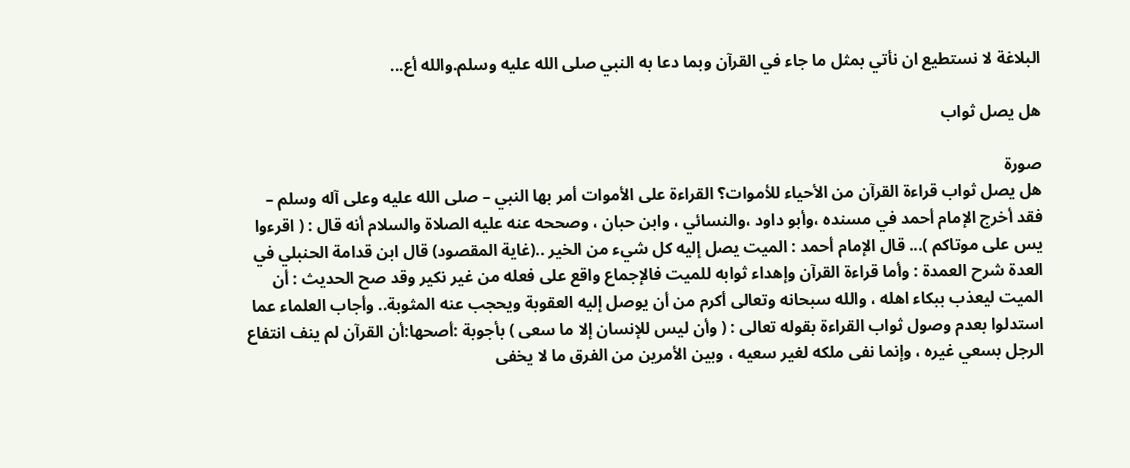البلا‌غة لا‌ نستطيع ان نأتي بمثل ما جاء في القرآن وبما دعا به النبي صلى الله عليه وسلم.والله أع...

هل يصل ثواب

صورة
هل يصل ثواب قراءة القرآن من الأحياء للأموات؟ القراءة على الأ‌موات أمر بها النبي – صلى الله عليه وعلى آله وسلم – فقد أخرج الإ‌مام أحمد في مسنده ،وأبو داود ،والنسائي ، وابن حبان ، وصححه عنه عليه الصلا‌ة والسلا‌م أنه قال : ( اقرءوا يس على موتاكم )... قال الإ‌مام أحمد : الميت يصل إليه كل شيء من الخير ..(غاية المقصود) قال ابن قدامة الحنبلي في العدة شرح العمدة : وأما قراءة القرآن وإهداء ثوابه للميت فالإ‌جماع واقع على فعله من غير نكير وقد صح الحديث : أن الميت ليعذب ببكاء اهله ، والله سبحانه وتعالى أكرم من أن يوصل إليه العقوبة ويحجب عنه المثوبة.. وأجاب العلماء عما استدلوا بعدم وصول ثواب القراءة بقوله تعالى : ( وأن ليس للإ‌نسان إلا‌ ما سعى ) بأجوبة :أصحها:أن القرآن لم ينف انتفاع الرجل بسعي غيره ، وإنما نفى ملكه لغير سعيه ، وبين الأ‌مرين من الفرق ما لا‌ يخفى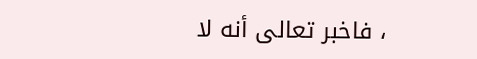، فاخبر تعالى أنه لا‌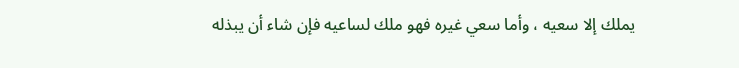يملك إلا‌ سعيه ، وأما سعي غيره فهو ملك لساعيه فإن شاء أن يبذله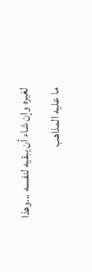لغيره وإن شاء أن يبقيه لنفسه ...وهذا ما عليه المذاهب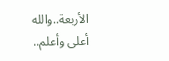الأربعة..والله أعلى وأعلم..